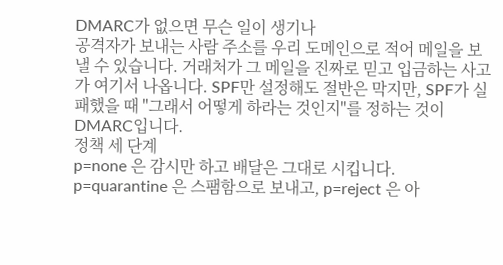DMARC가 없으면 무슨 일이 생기나
공격자가 보내는 사람 주소를 우리 도메인으로 적어 메일을 보낼 수 있습니다. 거래처가 그 메일을 진짜로 믿고 입금하는 사고가 여기서 나옵니다. SPF만 설정해도 절반은 막지만, SPF가 실패했을 때 "그래서 어떻게 하라는 것인지"를 정하는 것이 DMARC입니다.
정책 세 단계
p=none 은 감시만 하고 배달은 그대로 시킵니다. p=quarantine 은 스팸함으로 보내고, p=reject 은 아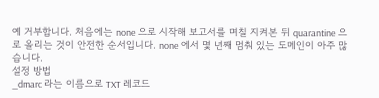예 거부합니다. 처음에는 none 으로 시작해 보고서를 며칠 지켜본 뒤 quarantine 으로 올리는 것이 안전한 순서입니다. none 에서 몇 년째 멈춰 있는 도메인이 아주 많습니다.
설정 방법
_dmarc 라는 이름으로 TXT 레코드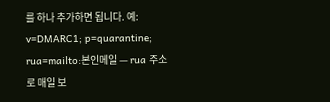를 하나 추가하면 됩니다. 예: v=DMARC1; p=quarantine; rua=mailto:본인메일 — rua 주소로 매일 보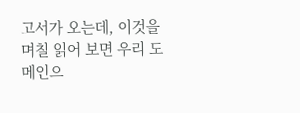고서가 오는데, 이것을 며칠 읽어 보면 우리 도메인으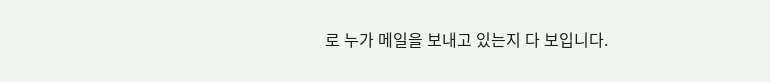로 누가 메일을 보내고 있는지 다 보입니다.